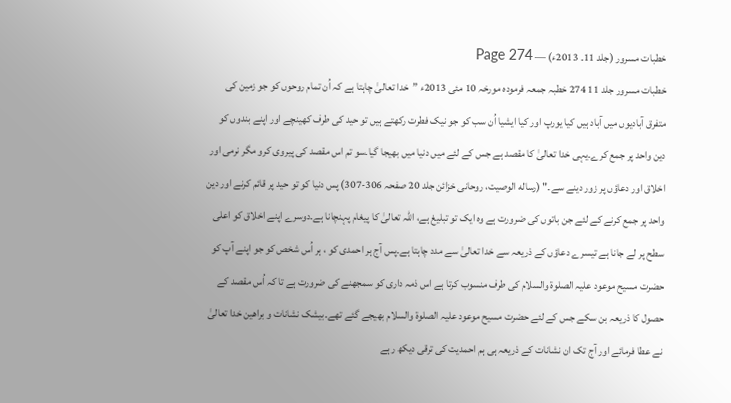خطبات مسرور (جلد 11۔ 2013ء) — Page 274
خطبات مسرور جلد 11 274 خطبہ جمعہ فرمودہ مورخہ 10 مئی 2013ء ”خدا تعالیٰ چاہتا ہے کہ اُن تمام روحوں کو جو زمین کی متفرق آبادیوں میں آباد ہیں کیا یورپ اور کیا ایشیا اُن سب کو جو نیک فطرت رکھتے ہیں تو حید کی طرف کھینچے اور اپنے بندوں کو دین واحد پر جمع کرے۔یہی خدا تعالیٰ کا مقصد ہے جس کے لئے میں دنیا میں بھیجا گیا۔سو تم اس مقصد کی پیروی کرو مگر نرمی اور اخلاق اور دعاؤں پر زور دینے سے۔" (رساله الوصیت، روحانی خزائن جلد 20 صفحہ 306-307) پس دنیا کو تو حید پر قائم کرنے اور دین واحد پر جمع کرنے کے لئے جن باتوں کی ضرورت ہے وہ ایک تو تبلیغ ہے، اللہ تعالیٰ کا پیغام پہنچانا ہے۔دوسرے اپنے اخلاق کو اعلی سطح پر لے جانا ہے تیسرے دعاؤں کے ذریعہ سے خدا تعالیٰ سے مدد چاہتا ہے۔پس آج ہر احمدی کو ، ہر اُس شخص کو جو اپنے آپ کو حضرت مسیح موعود علیہ الصلوۃ والسلام کی طرف منسوب کرتا ہے اس ذمہ داری کو سمجھنے کی ضرورت ہے تا کہ اُس مقصد کے حصول کا ذریعہ بن سکے جس کے لئے حضرت مسیح موعود علیہ الصلوۃ والسلام بھیجے گئے تھے۔بیشک نشانات و براهین خدا تعالیٰ نے عطا فرمائے اور آج تک ان نشانات کے ذریعہ ہی ہم احمدیت کی ترقی دیکھ رہے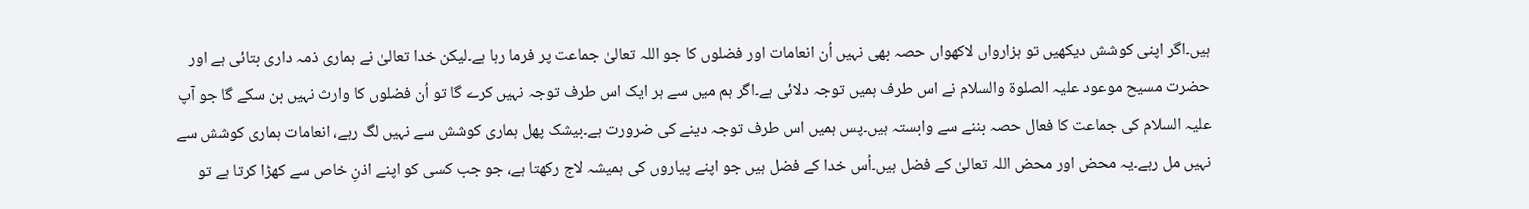ہیں۔اگر اپنی کوشش دیکھیں تو ہزارواں لاکھواں حصہ بھی نہیں اُن انعامات اور فضلوں کا جو اللہ تعالیٰ جماعت پر فرما رہا ہے۔لیکن خدا تعالیٰ نے ہماری ذمہ داری بتائی ہے اور حضرت مسیح موعود علیہ الصلوۃ والسلام نے اس طرف ہمیں توجہ دلائی ہے۔اگر ہم میں سے ہر ایک اس طرف توجہ نہیں کرے گا تو اُن فضلوں کا وارث نہیں بن سکے گا جو آپ علیہ السلام کی جماعت کا فعال حصہ بننے سے وابستہ ہیں۔پس ہمیں اس طرف توجہ دینے کی ضرورت ہے۔بیشک پھل ہماری کوشش سے نہیں لگ رہے، انعامات ہماری کوشش سے نہیں مل رہے۔یہ محض اور محض اللہ تعالیٰ کے فضل ہیں۔اُس خدا کے فضل ہیں جو اپنے پیاروں کی ہمیشہ لاج رکھتا ہے، جو جب کسی کو اپنے اذنِ خاص سے کھڑا کرتا ہے تو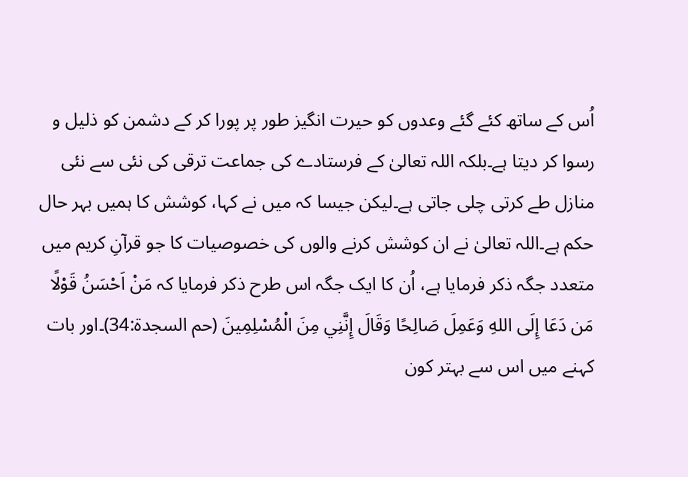اُس کے ساتھ کئے گئے وعدوں کو حیرت انگیز طور پر پورا کر کے دشمن کو ذلیل و رسوا کر دیتا ہے۔بلکہ اللہ تعالیٰ کے فرستادے کی جماعت ترقی کی نئی سے نئی منازل طے کرتی چلی جاتی ہے۔لیکن جیسا کہ میں نے کہا، کوشش کا ہمیں بہر حال حکم ہے۔اللہ تعالیٰ نے ان کوشش کرنے والوں کی خصوصیات کا جو قرآنِ کریم میں متعدد جگہ ذکر فرمایا ہے، اُن کا ایک جگہ اس طرح ذکر فرمایا کہ مَنْ اَحْسَنُ قَوْلًا مَن دَعَا إِلَى اللهِ وَعَمِلَ صَالِحًا وَقَالَ إِنَّنِي مِنَ الْمُسْلِمِينَ (حم السجدۃ:34)۔اور بات کہنے میں اس سے بہتر کون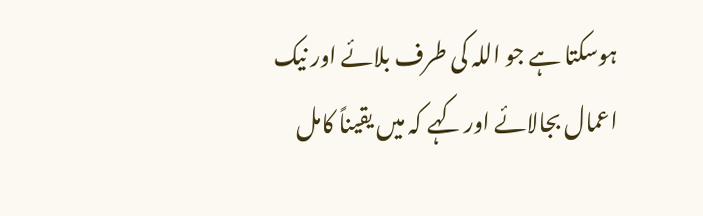ہوسکتا ہے جو اللہ کی طرف بلائے اور نیک اعمال بجالائے اور کہے کہ میں یقیناً کامل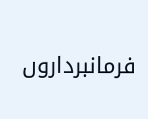فرمانبرداروں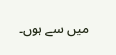میں سے ہوں۔